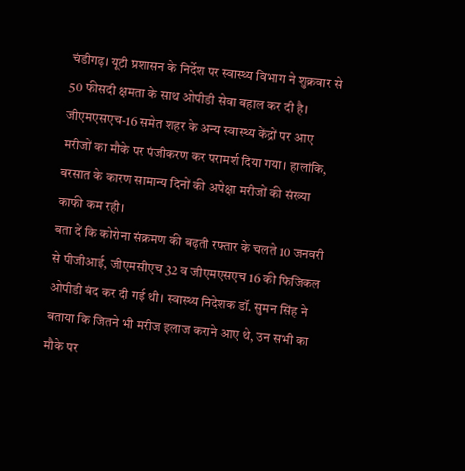चंडीगढ़। यूटी प्रशासन के निर्देश पर स्वास्थ्य विभाग ने शुक्रवार से 50 फीसदी क्षमता के साथ ओपीडी सेवा बहाल कर दी है। जीएमएसएच-16 समेत शहर के अन्य स्वास्थ्य केंद्रों पर आए मरीजों का मौके पर पंजीकरण कर परामर्श दिया गया। हालांकि, बरसात के कारण सामान्य दिनों की अपेक्षा मरीजों की संख्या काफी कम रही।
बता दें कि कोरोना संक्रमण की बढ़ती रफ्तार के चलते 10 जनवरी से पीजीआई, जीएमसीएच 32 व जीएमएसएच 16 की फिजिकल ओपीडी बंद कर दी गई थी। स्वास्थ्य निदेशक डॉ. सुमन सिंह ने बताया कि जितने भी मरीज इलाज कराने आए थे, उन सभी का मौके पर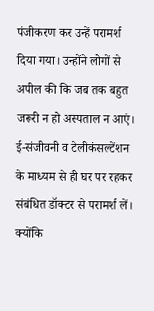पंजीकरण कर उन्हें परामर्श दिया गया। उन्होंने लोगों से अपील की कि जब तक बहुत जरूरी न हो अस्पताल न आएं। ई-संजीवनी व टेलीकंसल्टेंशन के माध्यम से ही घर पर रहकर संबंधित डॉक्टर से परामर्श लें। क्योंकि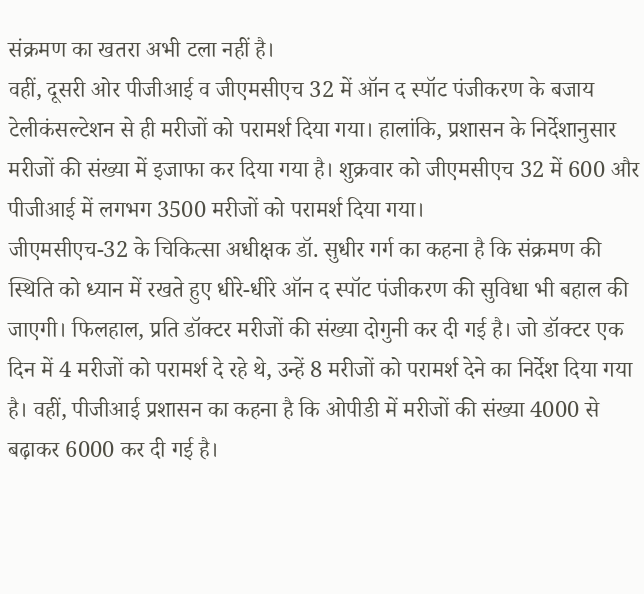संक्रमण का खतरा अभी टला नहीं है।
वहीं, दूसरी ओर पीजीआई व जीएमसीएच 32 में ऑन द स्पॉट पंजीकरण के बजाय टेलीकंसल्टेशन से ही मरीजों को परामर्श दिया गया। हालांकि, प्रशासन के निर्देशानुसार मरीजों की संख्या में इजाफा कर दिया गया है। शुक्रवार को जीएमसीएच 32 में 600 और पीजीआई में लगभग 3500 मरीजों को परामर्श दिया गया।
जीएमसीएच-32 के चिकित्सा अधीक्षक डॉ. सुधीर गर्ग का कहना है कि संक्रमण की स्थिति को ध्यान में रखते हुए धीरे-धीरे ऑन द स्पॉट पंजीकरण की सुविधा भी बहाल की जाएगी। फिलहाल, प्रति डॉक्टर मरीजों की संख्या दोगुनी कर दी गई है। जो डॉक्टर एक दिन में 4 मरीजों को परामर्श दे रहे थे, उन्हें 8 मरीजों को परामर्श देने का निर्देश दिया गया है। वहीं, पीजीआई प्रशासन का कहना है कि ओपीडी में मरीजों की संख्या 4000 से बढ़ाकर 6000 कर दी गई है।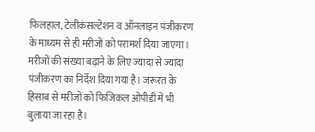फिलहाल, टेलीकंसल्टेशन व ऑनलाइन पंजीकरण के माध्यम से ही मरीजों को परामर्श दिया जाएगा। मरीजों की संख्या बढ़ाने के लिए ज्यादा से ज्यादा पंजीकरण का निर्देश दिया गया है। जरूरत के हिसाब से मरीजों को फिजिकल ओपीडी में भी बुलाया जा रहा है।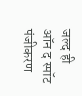जल्द ही ऑन द स्पॉट पंजीकरण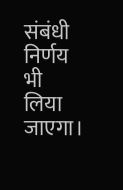संबंधी निर्णय भी लिया जाएगा।